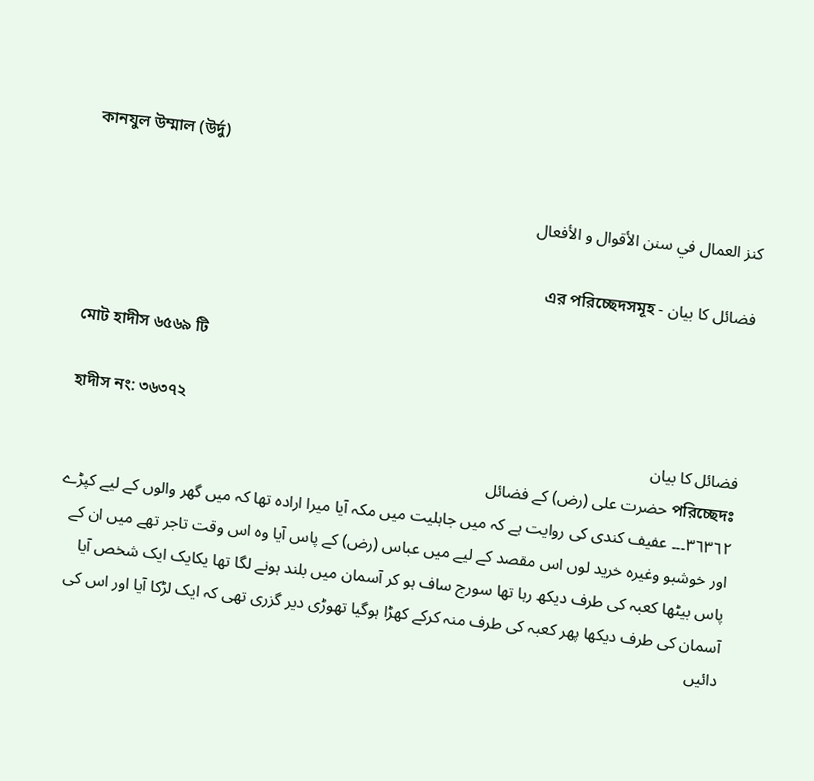কানযুল উম্মাল (উর্দু)

كنز العمال في سنن الأقوال و الأفعال

فضائل کا بیان - এর পরিচ্ছেদসমূহ

মোট হাদীস ৬৫৬৯ টি

হাদীস নং: ৩৬৩৭২
فضائل کا بیان
পরিচ্ছেদঃ حضرت علی (رض) کے فضائل
٣٦٣٦٢۔۔۔ عفیف کندی کی روایت ہے کہ میں جاہلیت میں مکہ آیا میرا ارادہ تھا کہ میں گھر والوں کے لیے کپڑے اور خوشبو وغیرہ خرید لوں اس مقصد کے لیے میں عباس (رض) کے پاس آیا وہ اس وقت تاجر تھے میں ان کے پاس بیٹھا کعبہ کی طرف دیکھ رہا تھا سورج ساف ہو کر آسمان میں بلند ہونے لگا تھا یکایک ایک شخص آیا آسمان کی طرف دیکھا پھر کعبہ کی طرف منہ کرکے کھڑا ہوگیا تھوڑی دیر گزری تھی کہ ایک لڑکا آیا اور اس کی دائیں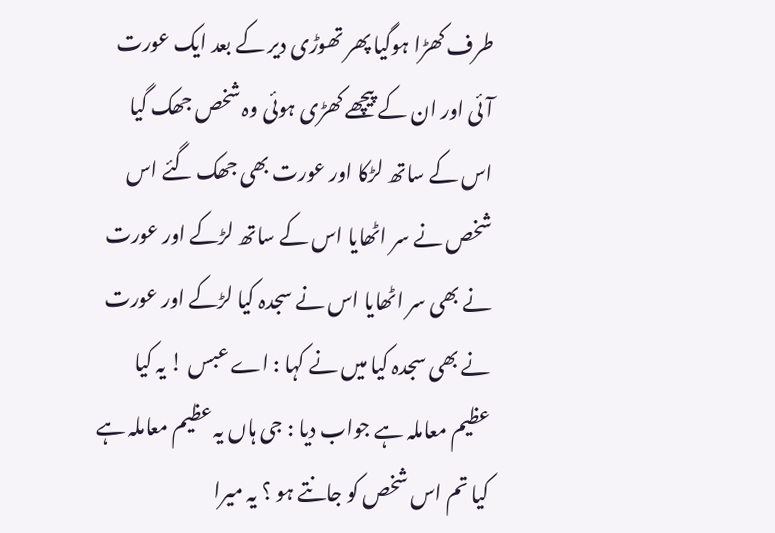طرف کھڑا ہوگیا پھر تھوڑی دیر کے بعد ایک عورت آئی اور ان کے پیچھے کھڑی ہوئی وہ شخص جھک گیا اس کے ساتھ لڑکا اور عورت بھی جھک گئے اس شخص نے سر اٹھایا اس کے ساتھ لڑکے اور عورت نے بھی سر اٹھایا اس نے سجدہ کیا لڑکے اور عورت نے بھی سجدہ کیا میں نے کہا : اے عبس ! یہ کیا عظیم معاملہ ہے جواب دیا : جی ہاں یہ عظیم معاملہ ہے کیا تم اس شخص کو جانتے ہو ؟ یہ میرا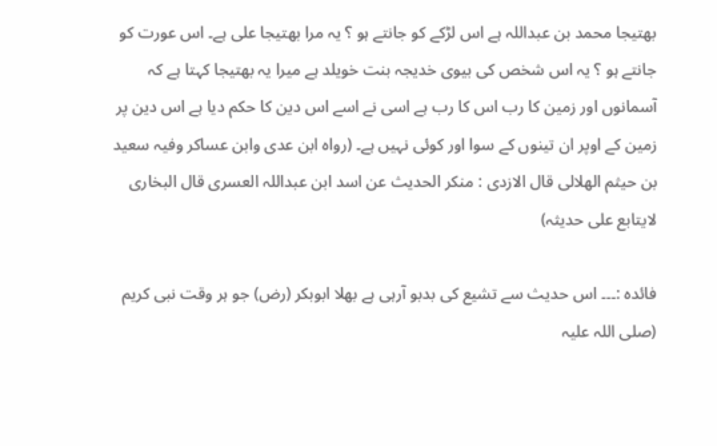بھتیجا محمد بن عبداللہ ہے اس لڑکے کو جانتے ہو ؟ یہ مرا بھتیجا علی ہے۔ اس عورت کو جانتے ہو ؟ یہ اس شخص کی بیوی خدیجہ بنت خویلد ہے میرا یہ بھتیجا کہتا ہے کہ آسمانوں اور زمین کا رب اس کا رب ہے اسی نے اسے اس دین کا حکم دیا ہے اس دین پر زمین کے اوپر ان تینوں کے سوا اور کوئی نہیں ہے۔ (رواہ ابن عدی وابن عساکر وفیہ سعید بن حیثم الھلالی قال الازدی : منکر الحدیث عن اسد ابن عبداللہ العسری قال البخاری لایتابع علی حدیثہ)

فائدہ :۔۔۔ اس حدیث سے تشیع کی بدبو آرہی ہے بھلا ابوبکر (رض) جو ہر وقت نبی کریم (صلی اللہ علیہ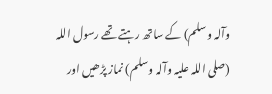وآلہ وسلم) کے ساتھ رہتے تھے رسول اللہ (صلی اللہ علیہ وآلہ وسلم) نماز پڑھیں اور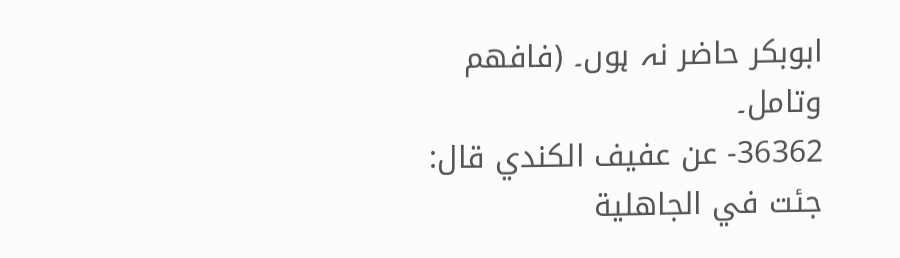ابوبکر حاضر نہ ہوں۔ (فافھم وتامل۔
36362- عن عفيف الكندي قال: جئت في الجاهلية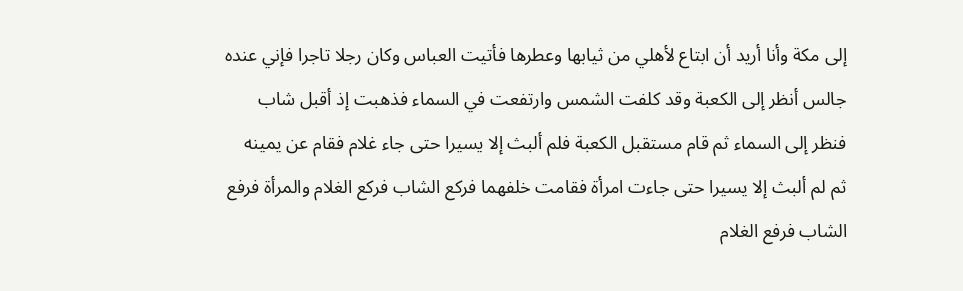إلى مكة وأنا أريد أن ابتاع لأهلي من ثيابها وعطرها فأتيت العباس وكان رجلا تاجرا فإني عنده جالس أنظر إلى الكعبة وقد كلفت الشمس وارتفعت في السماء فذهبت إذ أقبل شاب فنظر إلى السماء ثم قام مستقبل الكعبة فلم ألبث إلا يسيرا حتى جاء غلام فقام عن يمينه ثم لم ألبث إلا يسيرا حتى جاءت امرأة فقامت خلفهما فركع الشاب فركع الغلام والمرأة فرفع الشاب فرفع الغلام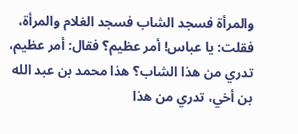والمرأة فسجد الشاب فسجد الغلام والمرأة، فقلت: يا عباس! أمر عظيم؟ فقال: أمر عظيم، تدري من هذا الشاب؟ هذا محمد بن عبد الله بن أخي، تدري من هذا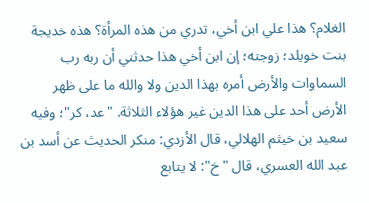الغلام؟ هذا علي ابن أخي، تدري من هذه المرأة؟ هذه خديجة بنت خويلد؛ زوجته؛ إن ابن أخي هذا حدثني أن ربه رب السماوات والأرض أمره بهذا الدين ولا والله ما على ظهر الأرض أحد على هذا الدين غير هؤلاء الثلاثة. "عد، كر"؛ وفيه سعيد بن خيثم الهلالي، قال الأزدي: منكر الحديث عن أسد بن عبد الله العسري، قال "خ": لا يتابع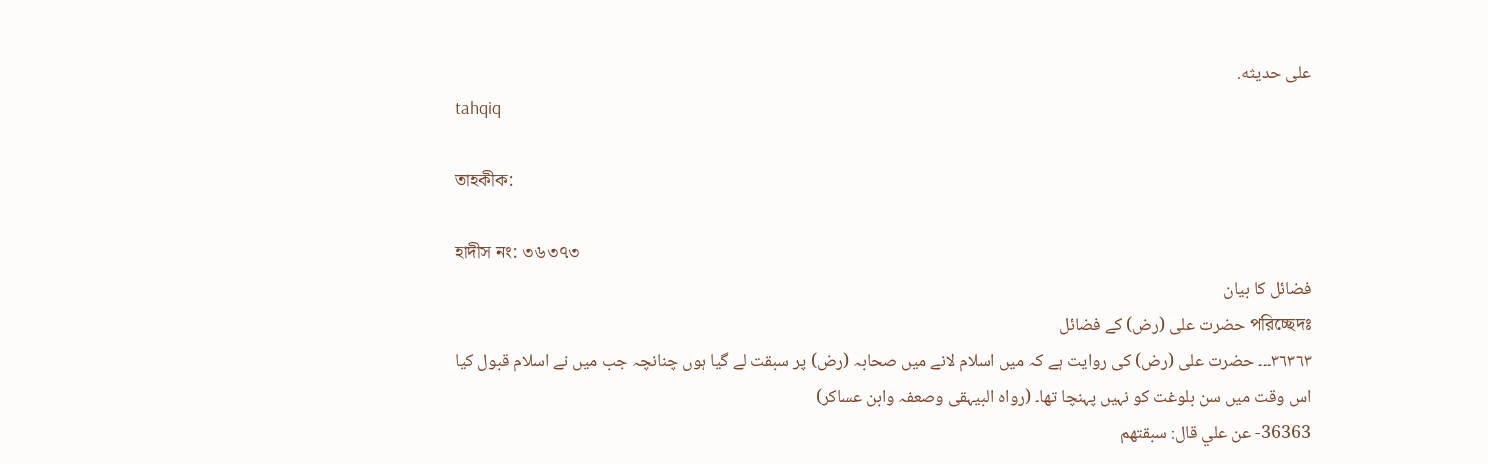على حديثه.
tahqiq

তাহকীক:

হাদীস নং: ৩৬৩৭৩
فضائل کا بیان
পরিচ্ছেদঃ حضرت علی (رض) کے فضائل
٣٦٣٦٣۔۔۔ حضرت علی (رض) کی روایت ہے کہ میں اسلام لانے میں صحابہ (رض) پر سبقت لے گیا ہوں چنانچہ جب میں نے اسلام قبول کیا اس وقت میں سن بلوغت کو نہیں پہنچا تھا۔ (رواہ البیہقی وصعفہ وابن عساکر)
36363- عن علي قال: سبقتهم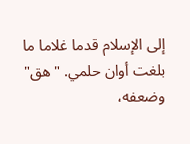إلى الإسلام قدما غلاما ما بلغت أوان حلمي. "هق" وضعفه،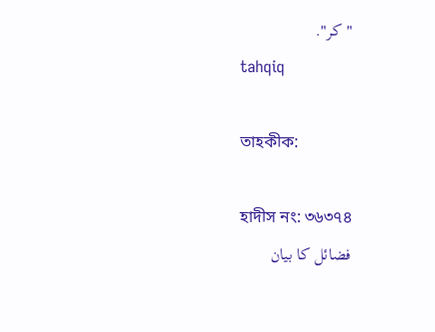"كر".
tahqiq

তাহকীক:

হাদীস নং: ৩৬৩৭৪
فضائل کا بیان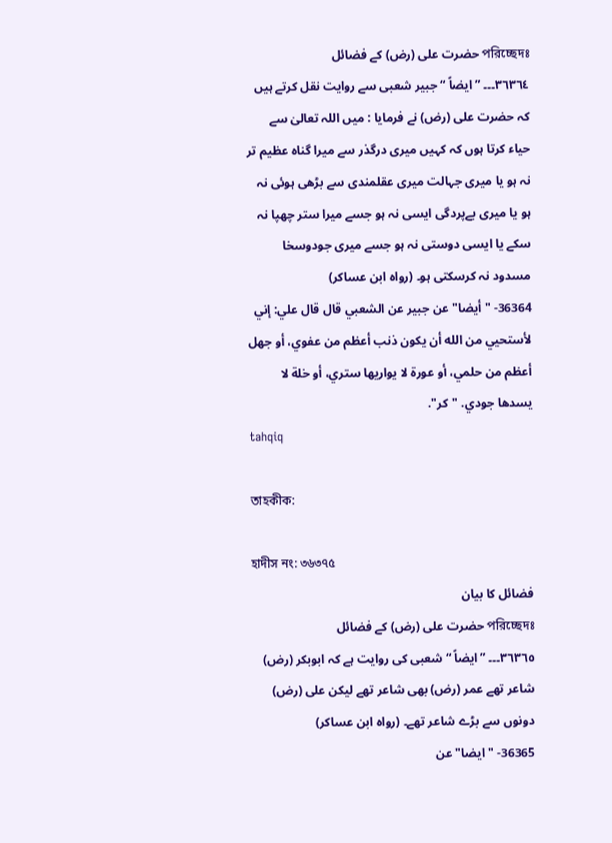পরিচ্ছেদঃ حضرت علی (رض) کے فضائل
٣٦٣٦٤۔۔۔ ” ایضاً “ جبیر شعبی سے روایت نقل کرتے ہیں کہ حضرت علی (رض) نے فرمایا : میں اللہ تعالیٰ سے حیاء کرتا ہوں کہ کہیں میری درگذر سے میرا گناہ عظیم تر نہ ہو یا میری جہالت میری عقلمندی سے بڑھی ہوئی نہ ہو یا میری بےپردگی ایسی نہ ہو جسے میرا ستر چھپا نہ سکے یا ایسی دوستی نہ ہو جسے میری جودوسخا مسدود نہ کرسکتی ہو۔ (رواہ ابن عساکر)
36364- "أيضا" عن جبير عن الشعبي قال قال علي: إني لأستحيي من الله أن يكون ذنب أعظم من عفوي، أو جهل أعظم من حلمي، أو عورة لا يواريها ستري، أو خلة لا يسدها جودي. "كر".
tahqiq

তাহকীক:

হাদীস নং: ৩৬৩৭৫
فضائل کا بیان
পরিচ্ছেদঃ حضرت علی (رض) کے فضائل
٣٦٣٦٥۔۔۔ ” ایضاً “ شعبی کی روایت ہے کہ ابوبکر (رض) شاعر تھے عمر (رض) بھی شاعر تھے لیکن علی (رض) دونوں سے بڑے شاعر تھے۔ (رواہ ابن عساکر)
36365- "ايضا" عن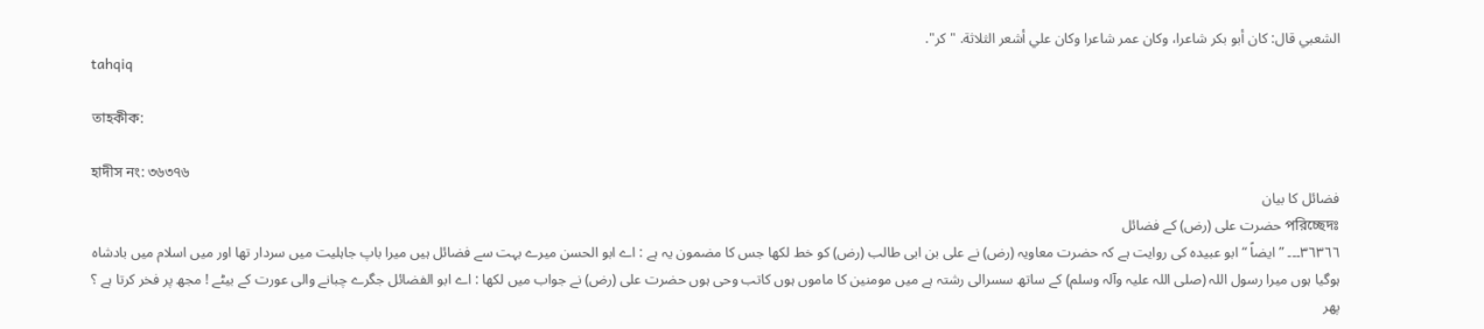الشعبي قال: كان أبو بكر شاعرا، وكان عمر شاعرا وكان علي أشعر الثلاثة. "كر".
tahqiq

তাহকীক:

হাদীস নং: ৩৬৩৭৬
فضائل کا بیان
পরিচ্ছেদঃ حضرت علی (رض) کے فضائل
٣٦٣٦٦۔۔۔ ” ایضاً “ ابو عبیدہ کی روایت ہے کہ حضرت معاویہ (رض) نے علی بن ابی طالب (رض) کو خط لکھا جس کا مضمون یہ ہے : اے ابو الحسن میرے بہت سے فضائل ہیں میرا باپ جاہلیت میں سردار تھا اور میں اسلام میں بادشاہ ہوگیا ہوں میرا رسول اللہ (صلی اللہ علیہ وآلہ وسلم) کے ساتھ سسرالی رشتہ ہے میں مومنین کا ماموں ہوں کاتب وحی ہوں حضرت علی (رض) نے جواب میں لکھا : اے ابو الفضائل جگرے چبانے والی عورت کے بیٹے ! مجھ پر فخر کرتا ہے ؟ پھر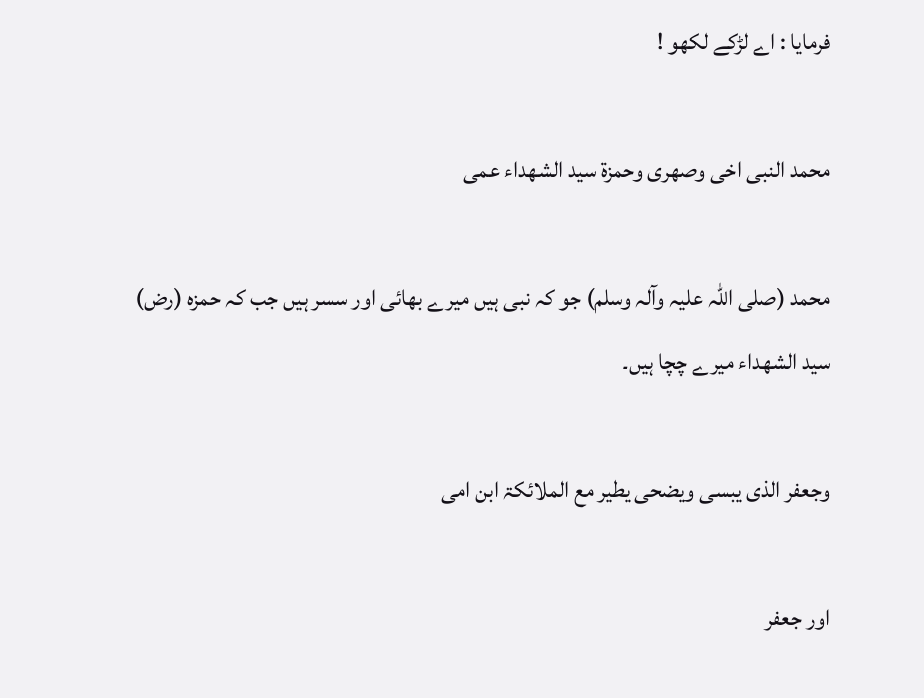فرمایا : اے لڑکے لکھو !

محمد النبی اخی وصھری وحمزۃ سید الشھداء عمی

محمد (صلی اللہ علیہ وآلہ وسلم) جو کہ نبی ہیں میرے بھائی اور سسر ہیں جب کہ حمزہ (رض) سید الشھداء میرے چچا ہیں۔

وجعفر الذی یبسی ویضحی یطیر مع الملائکۃ ابن امی

اور جعفر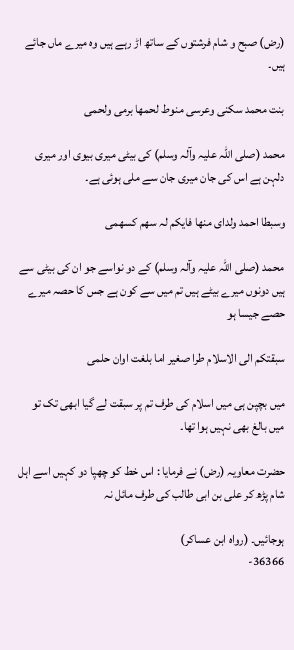(رض) صبح و شام فرشتوں کے ساتھ اڑ رہے ہیں وہ میرے ماں جائے ہیں۔

بنت محمد سکنی وعرسی منوط لحمھا برمی ولحمی

محمد (صلی اللہ علیہ وآلہ وسلم) کی بیٹی میری بیوی اور میری دلہن ہے اس کی جان میری جان سے ملی ہوئی ہے۔

وسبطا احمد ولدای منھا فایکم لہ سھم کسھمی

محمد (صلی اللہ علیہ وآلہ وسلم) کے دو نواسے جو ان کی بیٹی سے ہیں دونوں میرے بیٹے ہیں تم میں سے کون ہے جس کا حصہ میرے حصے جیسا ہو

سبقتکم الی الاسلام طرا صغیر اما بلغت اوان حلمی

میں بچپن ہی میں اسلام کی طرف تم پر سبقت لے گیا ابھی تک تو میں بالغ بھی نہیں ہوا تھا۔

حضرت معاویہ (رض) نے فرمایا : اس خط کو چھپا دو کہیں اسے اہل شام پڑھ کر علی بن ابی طالب کی طرف مائل نہ

ہوجائیں۔ (رواہ ابن عساکر)
36366-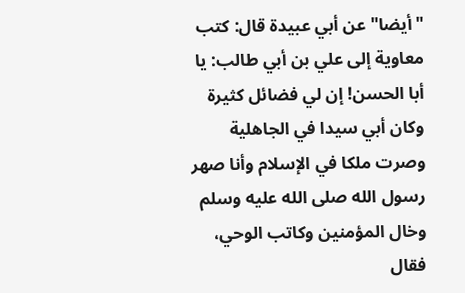"أيضا" عن أبي عبيدة قال: كتب معاوية إلى علي بن أبي طالب: يا أبا الحسن! إن لي فضائل كثيرة وكان أبي سيدا في الجاهلية وصرت ملكا في الإسلام وأنا صهر رسول الله صلى الله عليه وسلم وخال المؤمنين وكاتب الوحي، فقال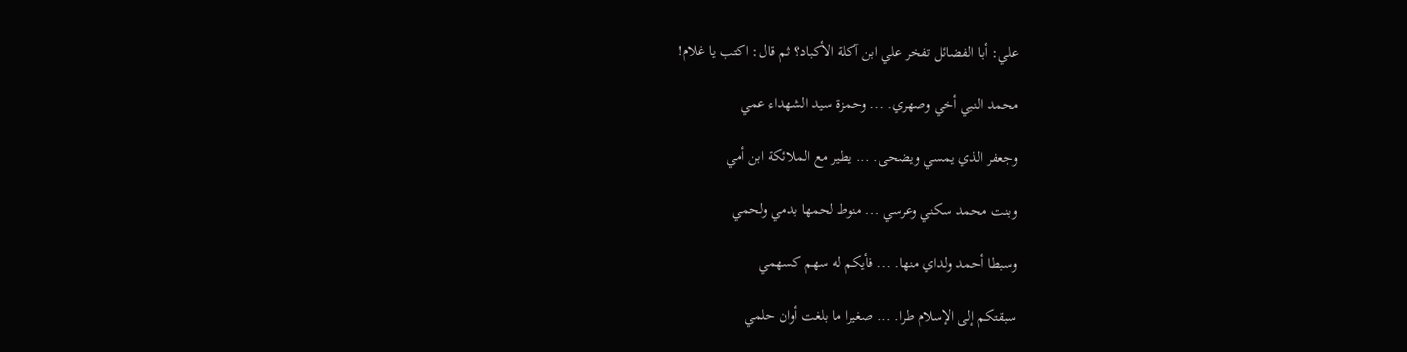علي: أبا الفضائل تفخر علي ابن آكلة الأكباد؟ ثم قال: اكتب يا غلام!

محمد النبي أخي وصهري. ... وحمزة سيد الشهداء عمي

وجعفر الذي يمسي ويضحى. ... يطير مع الملائكة ابن أمي

وبنت محمد سكني وعرسي ... منوط لحمها بدمي ولحمي

وسبطا أحمد ولداي منها. ... فأيكم له سهم كسهمي

سبقتكم إلى الإسلام طرا. ... صغيرا ما بلغت أوان حلمي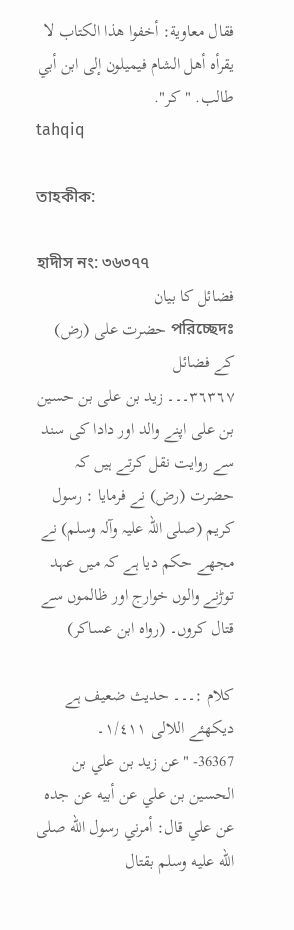فقال معاوية: أخفوا هذا الكتاب لا يقرأه أهل الشام فيميلون إلى ابن أبي طالب. "كر".
tahqiq

তাহকীক:

হাদীস নং: ৩৬৩৭৭
فضائل کا بیان
পরিচ্ছেদঃ حضرت علی (رض) کے فضائل
٣٦٣٦٧۔۔۔ زید بن علی بن حسین بن علی اپنے والد اور دادا کی سند سے روایت نقل کرتے ہیں کہ حضرت (رض) نے فرمایا : رسول کریم (صلی اللہ علیہ وآلہ وسلم) نے مجھے حکم دیا ہے کہ میں عہد توڑنے والوں خوارج اور ظالموں سے قتال کروں۔ (رواہ ابن عساکر)

کلام :۔۔۔ حدیث ضعیف ہے دیکھئے اللالی ١/٤١١۔
36367- "عن زيد بن علي بن الحسين بن علي عن أبيه عن جده عن علي قال: أمرني رسول الله صلى الله عليه وسلم بقتال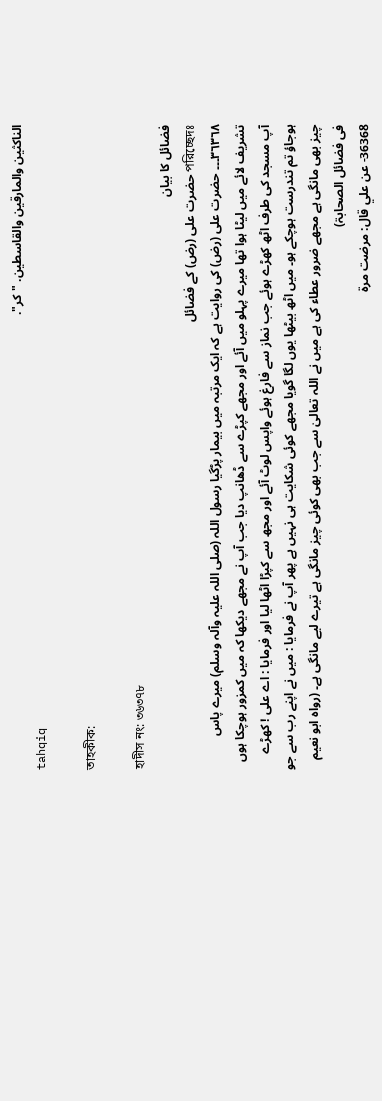الناكثين والمارقين والقاسطين. "كر".
tahqiq

তাহকীক:

হাদীস নং: ৩৬৩৭৮
فضائل کا بیان
পরিচ্ছেদঃ حضرت علی (رض) کے فضائل
٣٦٣٦٨۔۔۔ حضرت علی (رض) کی روایت ہے کہ ایک مرتبہ میں بیمار پڑگیا رسول اللہ (صلی اللہ علیہ وآلہ وسلم) میرے پاس تشریف لائے میں لیٹا ہوا تھا میرے پہلو میں آئے اور مجھے کپڑے سے ڈھانپ دیا جب آپ نے مجھے دیکھا کہ میں کمزور ہوچکا ہوں آپ مسجد کی طرف اٹھ کھڑے ہوئے جب نماز سے فارغ ہوئے واپس لوٹ آئے اور مجھ سے کپڑا اٹھا لیا اور فرمایا : اے علی ! کھڑے ہوجاؤ تم تندرست ہوچکے ہو۔ میں اٹھ بیٹھا یوں لگا گویا مجھے کوئی شکایت ہی نہیں ہے پھر آپ نے فرمایا : میں نے اپنے رب سے جو چیز بھی مانگی ہے مجھے ضرور عطاء کی ہے میں نے اللہ تعالیٰ سے جب بھی کوئی چیز مانگی ہے تیرے لیے مانگی ہے۔ (رواہ ابو نعیم فی فضائل الصحابۃ)
36368- عن علي قال: مرضت مرة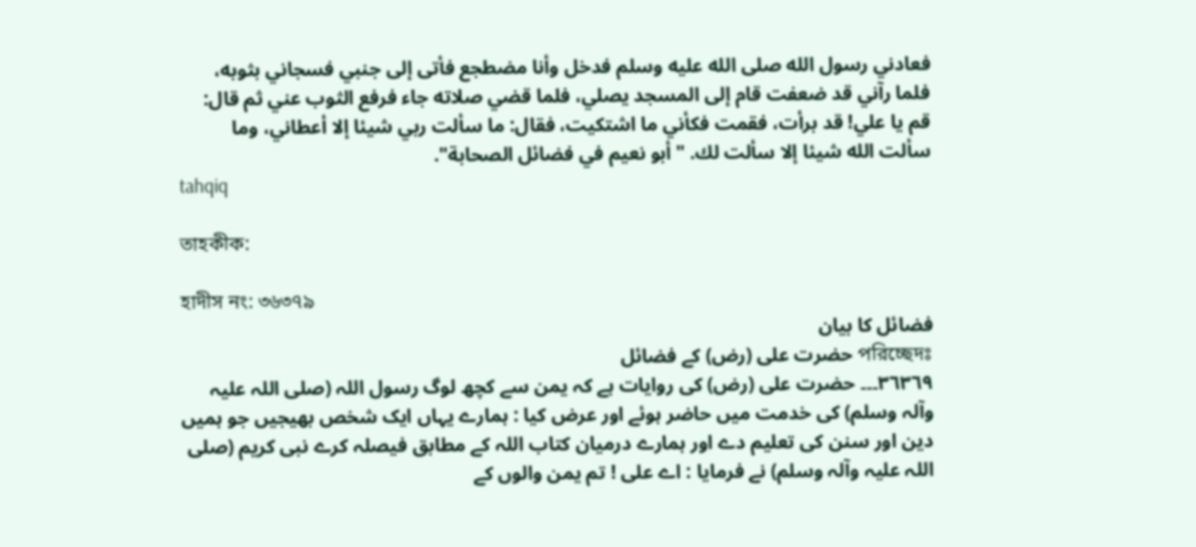فعادني رسول الله صلى الله عليه وسلم فدخل وأنا مضطجع فأتى إلى جنبي فسجاني بثوبه، فلما رآني قد ضعفت قام إلى المسجد يصلي، فلما قضي صلاته جاء فرفع الثوب عني ثم قال: قم يا علي! قد برأت، فقمت فكأني ما اشتكيت، فقال: ما سألت ربي شيئا إلا أعطاني، وما سألت الله شيئا إلا سألت لك. "أبو نعيم في فضائل الصحابة".
tahqiq

তাহকীক:

হাদীস নং: ৩৬৩৭৯
فضائل کا بیان
পরিচ্ছেদঃ حضرت علی (رض) کے فضائل
٣٦٣٦٩۔۔۔ حضرت علی (رض) کی روایات ہے کہ یمن سے کچھ لوگ رسول اللہ (صلی اللہ علیہ وآلہ وسلم) کی خدمت میں حاضر ہوئے اور عرض کیا : ہمارے یہاں ایک شخص بھیجیں جو ہمیں دین اور سنن کی تعلیم دے اور ہمارے درمیان کتاب اللہ کے مطابق فیصلہ کرے نبی کریم (صلی اللہ علیہ وآلہ وسلم) نے فرمایا : اے علی ! تم یمن والوں کے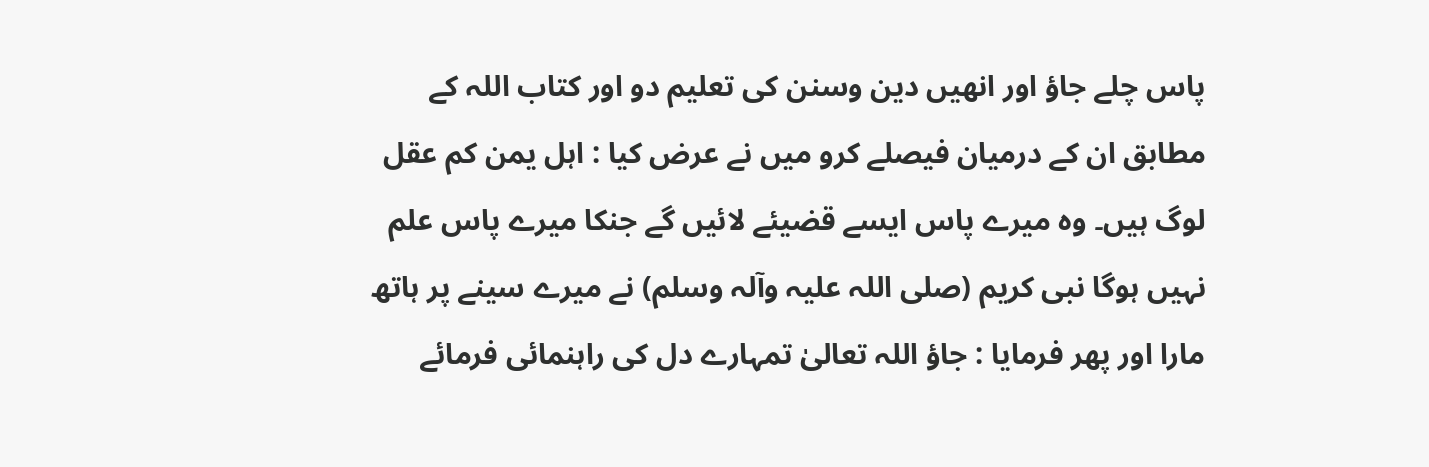پاس چلے جاؤ اور انھیں دین وسنن کی تعلیم دو اور کتاب اللہ کے مطابق ان کے درمیان فیصلے کرو میں نے عرض کیا : اہل یمن کم عقل لوگ ہیں۔ وہ میرے پاس ایسے قضیئے لائیں گے جنکا میرے پاس علم نہیں ہوگا نبی کریم (صلی اللہ علیہ وآلہ وسلم) نے میرے سینے پر ہاتھ مارا اور پھر فرمایا : جاؤ اللہ تعالیٰ تمہارے دل کی راہنمائی فرمائے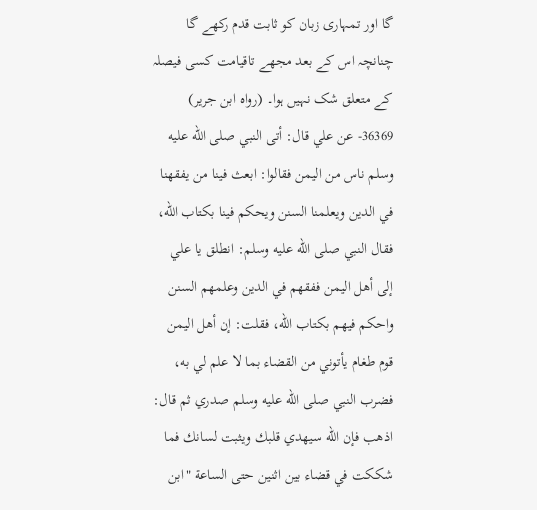گا اور تمہاری زبان کو ثابت قدم رکھے گا چنانچہ اس کے بعد مجھے تاقیامت کسی فیصلہ کے متعلق شک نہیں ہوا۔ (رواہ ابن جریر)
36369- عن علي قال: أتى النبي صلى الله عليه وسلم ناس من اليمن فقالوا: ابعث فينا من يفقهنا في الدين ويعلمنا السنن ويحكم فينا بكتاب الله، فقال النبي صلى الله عليه وسلم: انطلق يا علي إلى أهل اليمن ففقهم في الدين وعلمهم السنن واحكم فيهم بكتاب الله، فقلت: إن أهل اليمن قوم طغام يأتوني من القضاء بما لا علم لي به، فضرب النبي صلى الله عليه وسلم صدري ثم قال: اذهب فإن الله سيهدي قلبك ويثبت لسانك فما شككت في قضاء بين اثنين حتى الساعة "ابن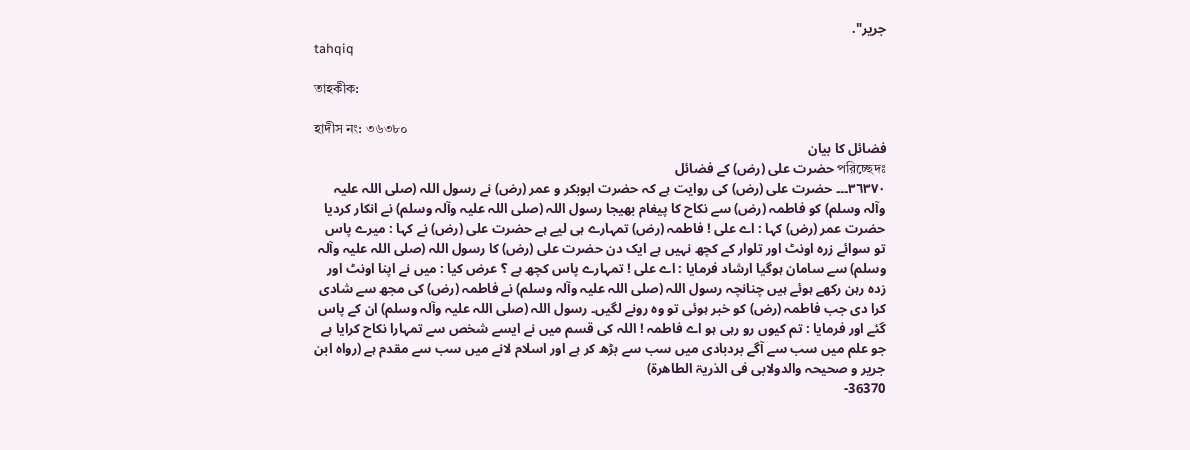جرير".
tahqiq

তাহকীক:

হাদীস নং: ৩৬৩৮০
فضائل کا بیان
পরিচ্ছেদঃ حضرت علی (رض) کے فضائل
٣٦٣٧٠۔۔۔ حضرت علی (رض) کی روایت ہے کہ حضرت ابوبکر و عمر (رض) نے رسول اللہ (صلی اللہ علیہ وآلہ وسلم) کو فاطمہ (رض) سے نکاح کا پیغام بھیجا رسول اللہ (صلی اللہ علیہ وآلہ وسلم) نے انکار کردیا حضرت عمر (رض) کہا : اے علی ! فاطمہ (رض) تمہارے ہی لیے ہے حضرت علی (رض) نے کہا : میرے پاس تو سوائے زرہ اونٹ اور تلوار کے کچھ نہیں ہے ایک دن حضرت علی (رض) کا رسول اللہ (صلی اللہ علیہ وآلہ وسلم) سے سامان ہوگیا ارشاد فرمایا : اے علی ! تمہارے پاس کچھ ہے ؟ عرض کیا : میں نے اپنا اونٹ اور زدہ رہن رکھے ہوئے ہیں چنانچہ رسول اللہ (صلی اللہ علیہ وآلہ وسلم) نے فاطمہ (رض) کی مجھ سے شادی کرا دی جب فاطمہ (رض) کو خبر ہوئی تو وہ رونے لگیں۔ رسول اللہ (صلی اللہ علیہ وآلہ وسلم) ان کے پاس گئے اور فرمایا : تم کیوں رو رہی ہو اے فاطمہ ! اللہ کی قسم میں نے ایسے شخص سے تمہارا نکاح کرایا ہے جو علم میں سب سے آگے بردبادی میں سب سے بڑھ کر ہے اور اسلام لانے میں سب سے مقدم ہے (رواہ ابن جریر و صحیحہ والدولابی فی الذریۃ الطاھرۃ)
36370-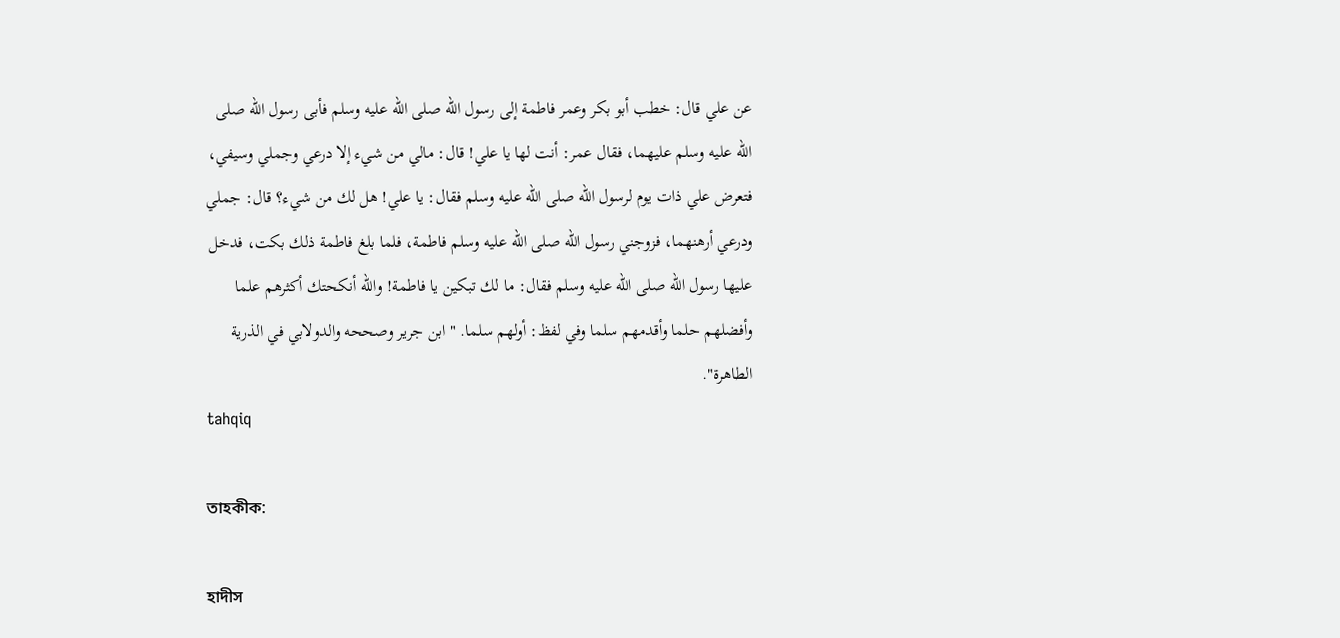عن علي قال: خطب أبو بكر وعمر فاطمة إلى رسول الله صلى الله عليه وسلم فأبى رسول الله صلى الله عليه وسلم عليهما، فقال عمر: أنت لها يا علي! قال: مالي من شيء إلا درعي وجملي وسيفي، فتعرض علي ذات يوم لرسول الله صلى الله عليه وسلم فقال: يا علي! هل لك من شيء؟ قال: جملي ودرعي أرهنهما، فزوجني رسول الله صلى الله عليه وسلم فاطمة، فلما بلغ فاطمة ذلك بكت، فدخل عليها رسول الله صلى الله عليه وسلم فقال: ما لك تبكين يا فاطمة! والله أنكحتك أكثرهم علما وأفضلهم حلما وأقدمهم سلما وفي لفظ: أولهم سلما. "ابن جرير وصححه والدولابي في الذرية الطاهرة".
tahqiq

তাহকীক:

হাদীস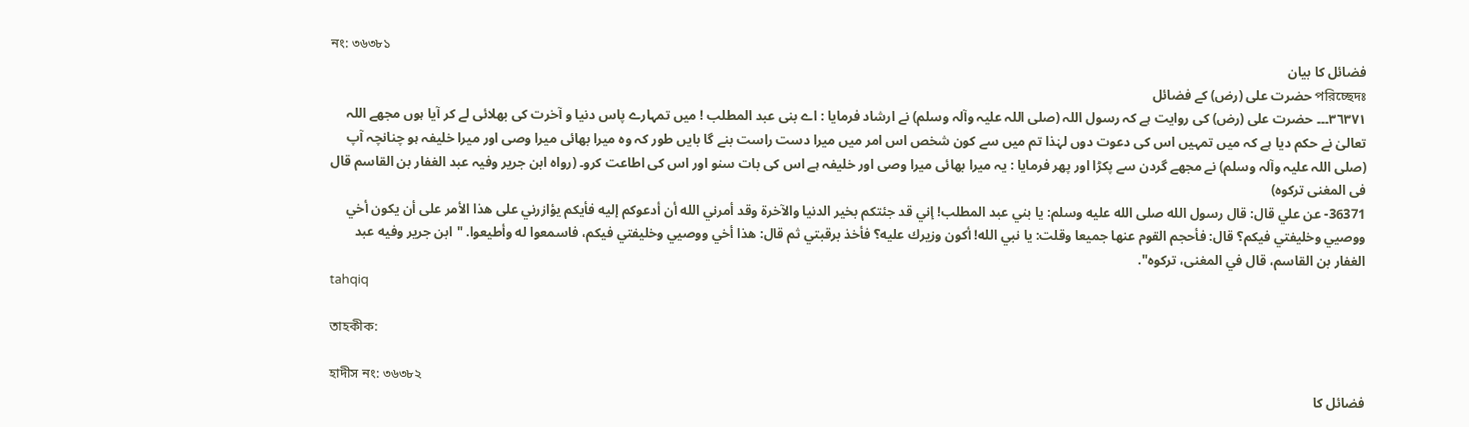নং: ৩৬৩৮১
فضائل کا بیان
পরিচ্ছেদঃ حضرت علی (رض) کے فضائل
٣٦٣٧١۔۔۔ حضرت علی (رض) کی روایت ہے کہ رسول اللہ (صلی اللہ علیہ وآلہ وسلم) نے ارشاد فرمایا : اے بنی عبد المطلب ! میں تمہارے پاس دنیا و آخرت کی بھلائی لے کر آیا ہوں مجھے اللہ تعالیٰ نے حکم دیا ہے کہ میں تمہیں اس کی دعوت دوں لہٰذا تم میں سے کون شخص اس امر میں میرا دست راست بنے گا بایں طور کہ وہ میرا بھائی میرا وصی اور میرا خلیفہ ہو چنانچہ آپ (صلی اللہ علیہ وآلہ وسلم) نے مجھے گردن سے پکڑا اور پھر فرمایا : یہ میرا بھائی میرا وصی اور خلیفہ ہے اس کی بات سنو اور اس کی اطاعت کرو۔ (رواہ ابن جریر وفیہ عبد الغفار بن القاسم قال فی المغنی ترکوہ)
36371- عن علي قال: قال رسول الله صلى الله عليه وسلم: يا بني عبد المطلب! إني قد جئتكم بخير الدنيا والآخرة وقد أمرني الله أن أدعوكم إليه فأيكم يؤازرني على هذا الأمر على أن يكون أخي ووصيي وخليفتي فيكم؟ قال: فأحجم القوم عنها جميعا وقلت: يا نبي الله! أكون وزيرك عليه؟ فأخذ برقبتي ثم قال: هذا أخي ووصيي وخليفتي فيكم، فاسمعوا له وأطيعوا. "ابن جرير وفيه عبد الغفار بن القاسم، قال في المغنى، تركوه".
tahqiq

তাহকীক:

হাদীস নং: ৩৬৩৮২
فضائل کا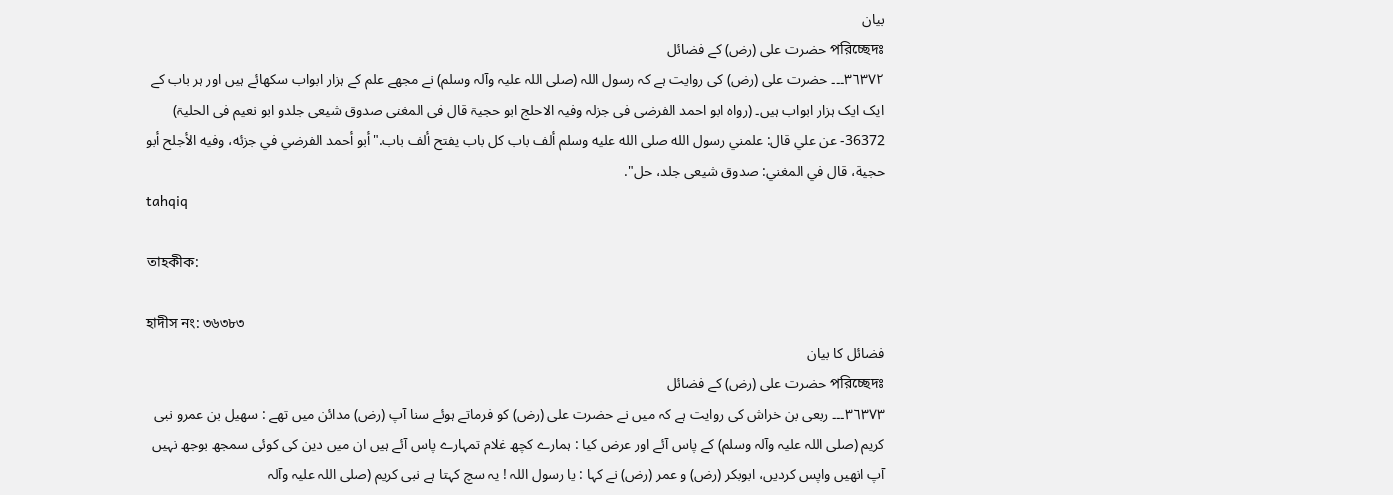بیان
পরিচ্ছেদঃ حضرت علی (رض) کے فضائل
٣٦٣٧٢۔۔۔ حضرت علی (رض) کی روایت ہے کہ رسول اللہ (صلی اللہ علیہ وآلہ وسلم) نے مجھے علم کے ہزار ابواب سکھائے ہیں اور ہر باب کے ایک ایک ہزار ابواب ہیں۔ (رواہ ابو احمد الفرضی فی جزلہ وفیہ الاحلج ابو حجیۃ قال فی المغنی صدوق شیعی جلدو ابو نعیم فی الحلیۃ)
36372- عن علي قال: علمني رسول الله صلى الله عليه وسلم ألف باب كل باب يفتح ألف باب."أبو أحمد الفرضي في جزئه، وفيه الأجلح أبو حجية، قال في المغني: صدوق شيعى جلد، حل".
tahqiq

তাহকীক:

হাদীস নং: ৩৬৩৮৩
فضائل کا بیان
পরিচ্ছেদঃ حضرت علی (رض) کے فضائل
٣٦٣٧٣۔۔۔ ربعی بن خراش کی روایت ہے کہ میں نے حضرت علی (رض) کو فرماتے ہوئے سنا آپ (رض) مدائن میں تھے : سھیل بن عمرو نبی کریم (صلی اللہ علیہ وآلہ وسلم) کے پاس آئے اور عرض کیا : ہمارے کچھ غلام تمہارے پاس آئے ہیں ان میں دین کی کوئی سمجھ بوجھ نہیں آپ انھیں واپس کردیں، ابوبکر (رض) و عمر (رض) نے کہا : یا رسول اللہ ! یہ سچ کہتا ہے نبی کریم (صلی اللہ علیہ وآلہ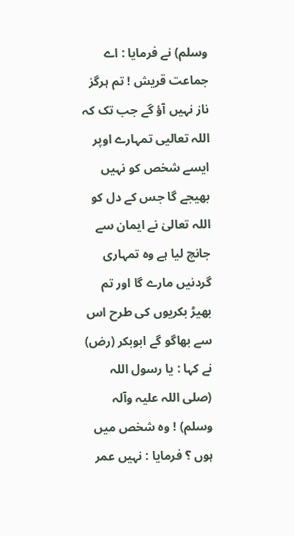وسلم) نے فرمایا : اے جماعت قریش ! تم ہرگز ناز نہیں آؤ گے جب تک کہ اللہ تعالیی تمہارے اوپر ایسے شخص کو نہیں بھیجے گا جس کے دل کو اللہ تعالیٰ نے ایمان سے جانچ لیا ہے وہ تمہاری گردنیں مارے گا اور تم بھیڑ بکریوں کی طرح اس سے بھاگو گے ابوبکر (رض) نے کہا : یا رسول اللہ (صلی اللہ علیہ وآلہ وسلم) ! وہ شخص میں ہوں ؟ فرمایا : نہیں عمر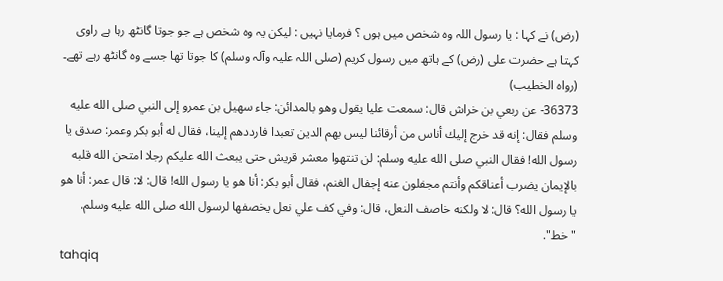(رض) نے کہا : یا رسول اللہ وہ شخص میں ہوں ؟ فرمایا نہیں : لیکن یہ وہ شخص ہے جو جوتا گانٹھ رہا ہے راوی کہتا ہے حضرت علی (رض) کے ہاتھ میں رسول کریم (صلی اللہ علیہ وآلہ وسلم) کا جوتا تھا جسے وہ گانٹھ رہے تھے۔ (رواہ الخطیب)
36373- عن ربعي بن خراش قال: سمعت عليا يقول وهو بالمدائن: جاء سهيل بن عمرو إلى النبي صلى الله عليه وسلم فقال: إنه قد خرج إليك أناس من أرقائنا ليس بهم الدين تعبدا فارددهم إلينا، فقال له أبو بكر وعمر: صدق يا رسول الله! فقال النبي صلى الله عليه وسلم: لن تنتهوا معشر قريش حتى يبعث الله عليكم رجلا امتحن الله قلبه بالإيمان يضرب أعناقكم وأنتم مجفلون عنه إجفال الغنم، فقال أبو بكر: أنا هو يا رسول الله! قال: لا: قال عمر: أنا هو يا رسول الله؟ قال: لا ولكنه خاصف النعل، قال: وفي كف علي نعل يخصفها لرسول الله صلى الله عليه وسلم. "خط".
tahqiq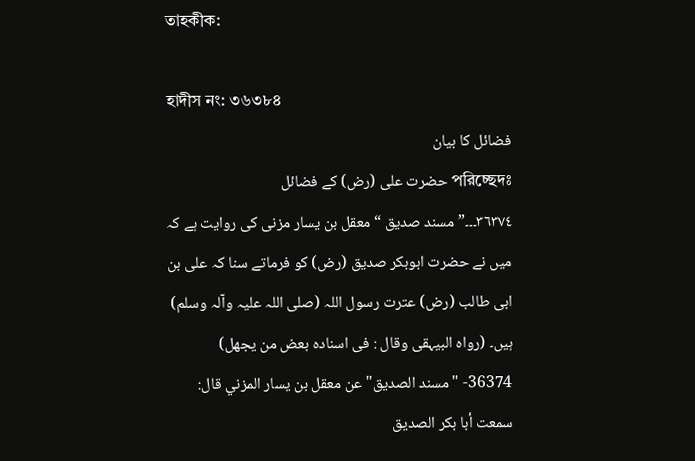তাহকীক:

হাদীস নং: ৩৬৩৮৪
فضائل کا بیان
পরিচ্ছেদঃ حضرت علی (رض) کے فضائل
٣٦٣٧٤۔۔۔” مسند صدیق “ معقل بن یسار مزنی کی روایت ہے کہ میں نے حضرت ابوبکر صدیق (رض) کو فرماتے سنا کہ علی بن ابی طالب (رض) عترت رسول اللہ (صلی اللہ علیہ وآلہ وسلم) ہیں۔ (رواہ البیہقی وقال : فی اسنادہ بعض من یجھل)
36374- "مسند الصديق" عن معقل بن يسار المزني قال: سمعت أبا بكر الصديق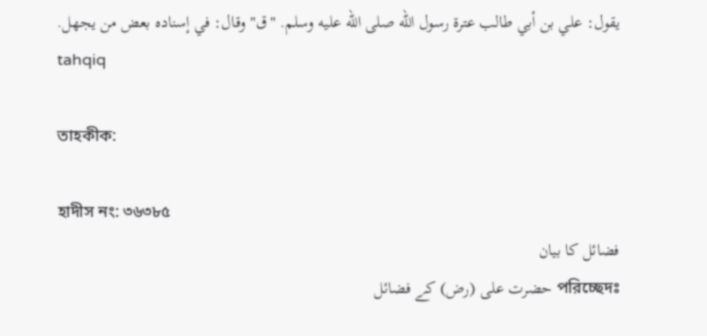يقول: علي بن أبي طالب عترة رسول الله صلى الله عليه وسلم. "ق" وقال: في إسناده بعض من يجهل.
tahqiq

তাহকীক:

হাদীস নং: ৩৬৩৮৫
فضائل کا بیان
পরিচ্ছেদঃ حضرت علی (رض) کے فضائل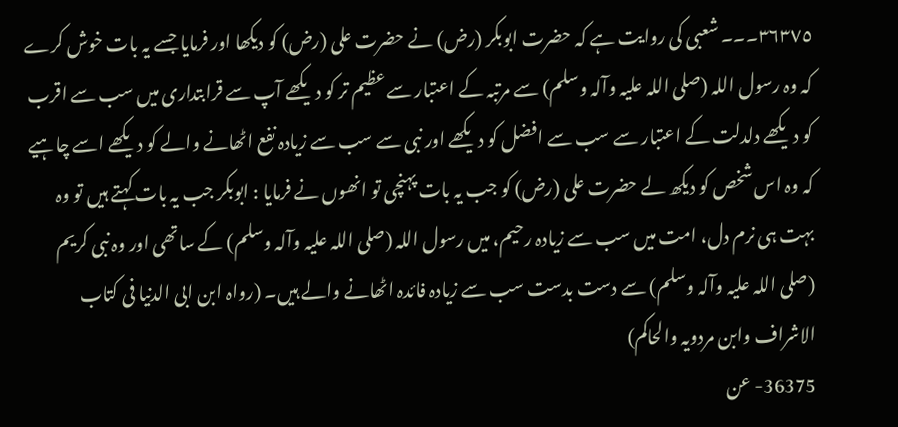٣٦٣٧٥۔۔۔ شعبی کی روایت ہے کہ حضرت ابوبکر (رض) نے حضرت علی (رض) کو دیکھا اور فرمایا جسے یہ بات خوش کرے کہ وہ رسول اللہ (صلی اللہ علیہ وآلہ وسلم) سے مرتبہ کے اعتبار سے عظیم تر کو دیکھے آپ سے قرابتداری میں سب سے اقرب کو دیکھے دلدلت کے اعتبار سے سب سے افضل کو دیکھے اور نبی سے سب سے زیادہ نفع اٹھانے والے کو دیکھے اسے چاہیے کہ وہ اس شخص کو دیکھ لے حضرت علی (رض) کو جب یہ بات پہنچی تو انھوں نے فرمایا : ابوبکر جب یہ بات کہتے ہیں تو وہ بہت ہی نرم دل، امت میں سب سے زیادہ رحیم، میں رسول اللہ (صلی اللہ علیہ وآلہ وسلم) کے ساتھی اور وہ نبی کریم (صلی اللہ علیہ وآلہ وسلم) سے دست بدست سب سے زیادہ فائدہ اٹھانے والے ہیں۔ (رواہ ابن ابی الدنیا فی کتاب الاشراف وابن مردویہ والحاکم)
36375- عن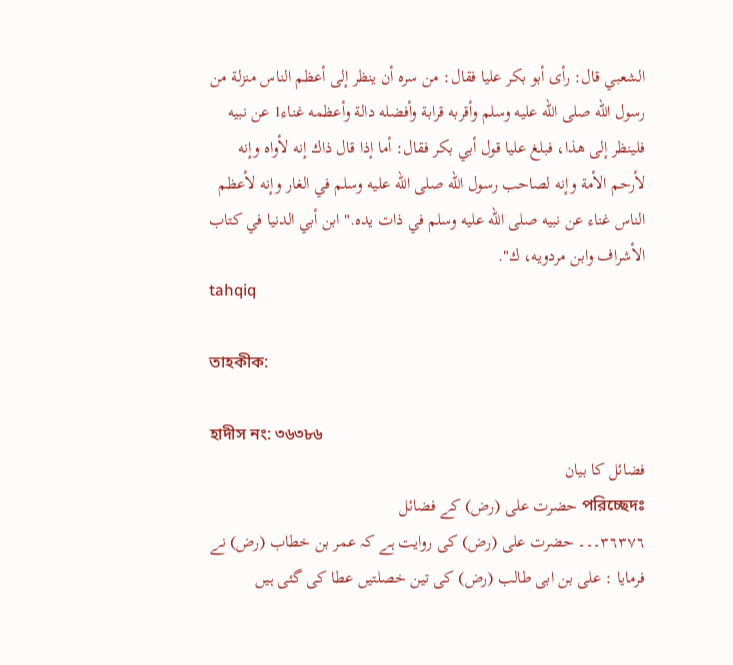الشعبي قال: رأى أبو بكر عليا فقال: من سره أن ينظر إلى أعظم الناس منزلة من رسول الله صلى الله عليه وسلم وأقربه قرابة وأفضله دالة وأعظمه غناء1 عن نبيه فلينظر إلى هذا، فبلغ عليا قول أبي بكر فقال: أما إذا قال ذاك إنه لأواه وإنه لأرحم الأمة وإنه لصاحب رسول الله صلى الله عليه وسلم في الغار وإنه لأعظم الناس غناء عن نبيه صلى الله عليه وسلم في ذات يده."ابن أبي الدنيا في كتاب الأشراف وابن مردويه، ك".
tahqiq

তাহকীক:

হাদীস নং: ৩৬৩৮৬
فضائل کا بیان
পরিচ্ছেদঃ حضرت علی (رض) کے فضائل
٣٦٣٧٦۔۔۔ حضرت علی (رض) کی روایت ہے کہ عمر بن خطاب (رض) نے فرمایا : علی بن ابی طالب (رض) کی تین خصلتیں عطا کی گئی ہیں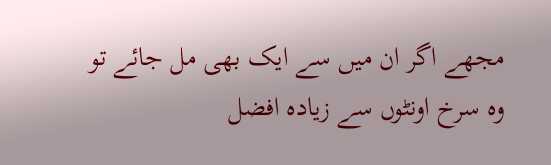مجھے اگر ان میں سے ایک بھی مل جائے تو وہ سرخ اونٹوں سے زیادہ افضل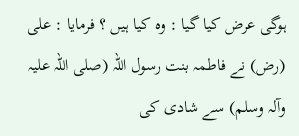ہوگی عرض کیا گیا : وہ کیا ہیں ؟ فرمایا : علی (رض) نے فاطمہ بنت رسول اللہ (صلی اللہ علیہ وآلہ وسلم) سے شادی کی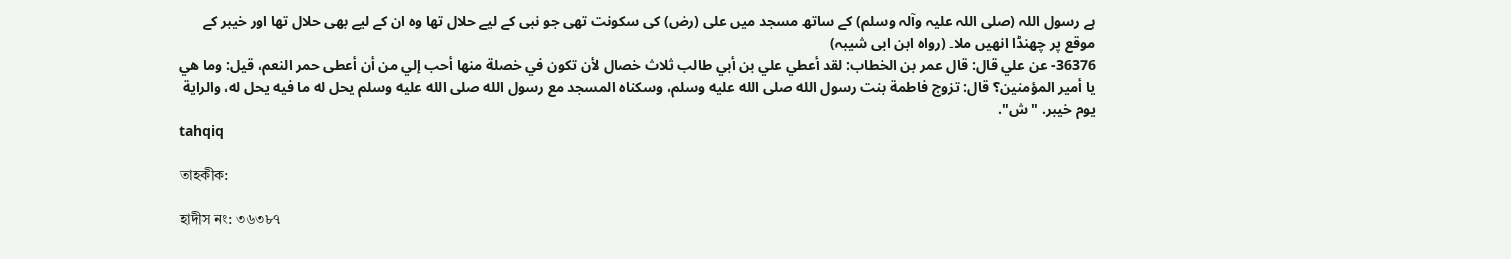ہے رسول اللہ (صلی اللہ علیہ وآلہ وسلم) کے ساتھ مسجد میں علی (رض) کی سکونت تھی جو نبی کے لیے حلال تھا وہ ان کے لیے بھی حلال تھا اور خیبر کے موقع پر چھنڈا انھیں ملا۔ (رواہ ابن ابی شیبہ)
36376- عن علي قال: قال عمر بن الخطاب: لقد أعطي علي بن أبي طالب ثلاث خصال لأن تكون في خصلة منها أحب إلي من أن أعطى حمر النعم، قيل: وما هي يا أمير المؤمنين؟ قال: تزوج فاطمة بنت رسول الله صلى الله عليه وسلم، وسكناه المسجد مع رسول الله صلى الله عليه وسلم يحل له ما فيه يحل له، والراية يوم خيبر. "ش".
tahqiq

তাহকীক:

হাদীস নং: ৩৬৩৮৭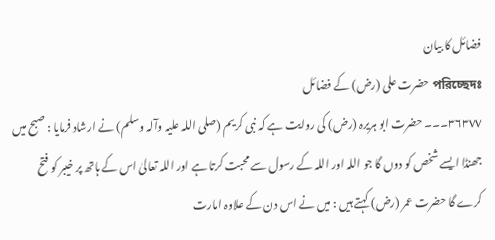فضائل کا بیان
পরিচ্ছেদঃ حضرت علی (رض) کے فضائل
٣٦٣٧٧۔۔۔ حضرت ابو ہریرہ (رض) کی روایت ہے کہ نبی کریم (صلی اللہ علیہ وآلہ وسلم) نے ارشاد فرمایا : صبح میں جھنڈا ایسے شخص کو دوں گا جو اللہ اور اللہ کے رسول سے محبت کرتا ہے اور اللہ تعالیٰ اس کے ہاتھ پر خیبر کو فتح کرے گا حضرت عمر (رض) کہتے ہیں : میں نے اس دن کے علاوہ امارت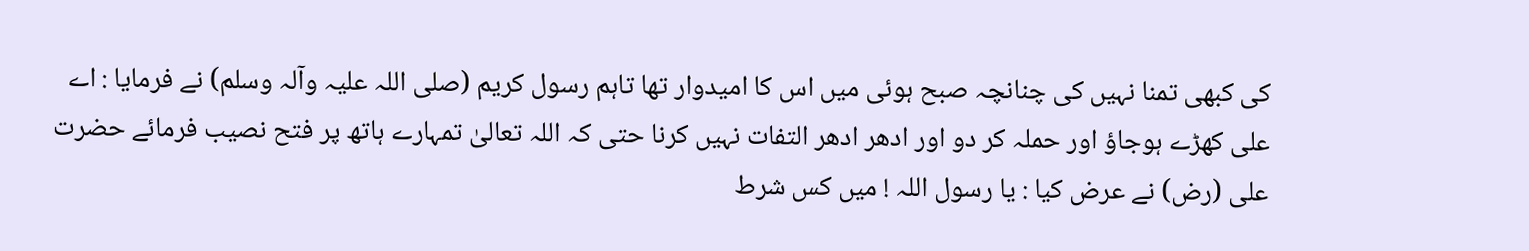کی کبھی تمنا نہیں کی چنانچہ صبح ہوئی میں اس کا امیدوار تھا تاہم رسول کریم (صلی اللہ علیہ وآلہ وسلم) نے فرمایا : اے علی کھڑے ہوجاؤ اور حملہ کر دو اور ادھر ادھر التفات نہیں کرنا حتی کہ اللہ تعالیٰ تمہارے ہاتھ پر فتح نصیب فرمائے حضرت علی (رض) نے عرض کیا : یا رسول اللہ ! میں کس شرط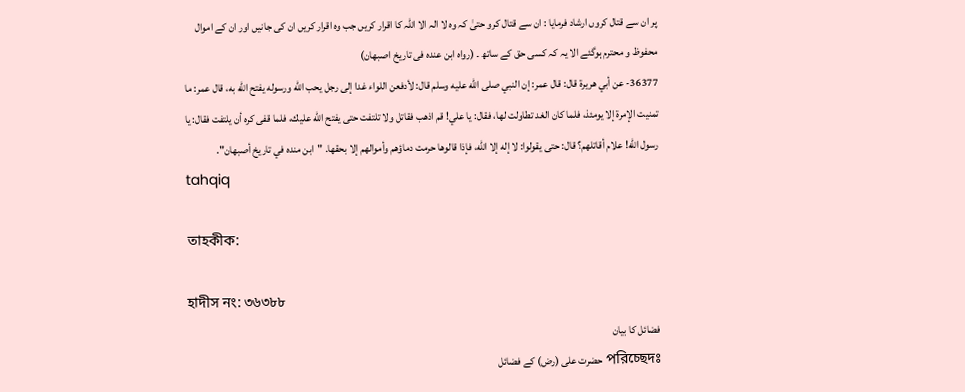پر ان سے قتال کروں ارشاد فرمایا : ان سے قتال کرو حتیٰ کہ وہ لا الہ الا اللہ کا اقرار کریں جب وہ اقرار کریں ان کی جانیں اور ان کے اموال محفوظ و محترم ہوگئے الا یہ کہ کسی حق کے ساتھ ۔ (رواہ ابن عندہ فی تاریخ اصبھان)
36377- عن أبي هريرة قال: قال عمر: إن النبي صلى الله عليه وسلم قال: لأدفعن اللواء غدا إلى رجل يحب الله ورسوله يفتح الله به، قال عمر: ما تمنيت الإمرة إلا يومئذ، فلما كان الغد تطاولت لها، فقال: يا علي! قم اذهب فقاتل ولا تلتفت حتى يفتح الله عليك، فلما قفى كره أن يلتفت فقال: يا رسول الله! علام أقاتلهم؟ قال: حتى يقولوا: لا إله إلا الله، فإذا قالوها حرمت دماؤهم وأموالهم إلا بحقها. "ابن منده في تاريخ أصبهان".
tahqiq

তাহকীক:

হাদীস নং: ৩৬৩৮৮
فضائل کا بیان
পরিচ্ছেদঃ حضرت علی (رض) کے فضائل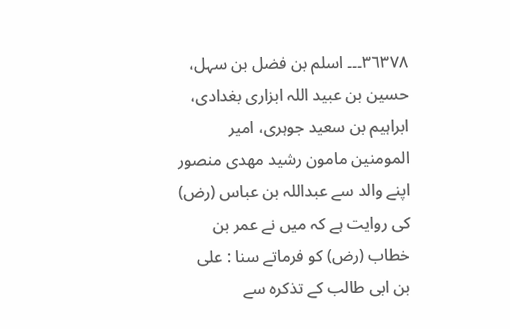٣٦٣٧٨۔۔۔ اسلم بن فضل بن سہل، حسین بن عبید اللہ ابزاری بغدادی، ابراہیم بن سعید جوہری، امیر المومنین مامون رشید مھدی منصور اپنے والد سے عبداللہ بن عباس (رض) کی روایت ہے کہ میں نے عمر بن خطاب (رض) کو فرماتے سنا : علی بن ابی طالب کے تذکرہ سے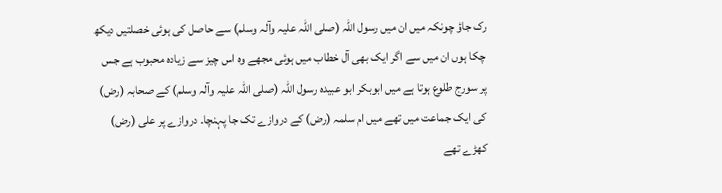رک جاؤ چونکہ میں ان میں رسول اللہ (صلی اللہ علیہ وآلہ وسلم) سے حاصل کی ہوئی خصلتیں دیکھ چکا ہوں ان میں سے اگر ایک بھی آل خطاب میں ہوئی مجھے وہ اس چیز سے زیادہ محبوب ہے جس پر سورج طلوع ہوتا ہے میں ابوبکر ابو عبیدہ رسول اللہ (صلی اللہ علیہ وآلہ وسلم) کے صحابہ (رض) کی ایک جماعت میں تھے میں ام سلمہ (رض) کے دروازے تک جا پہنچا۔ دروازے پر علی (رض) کھڑے تھے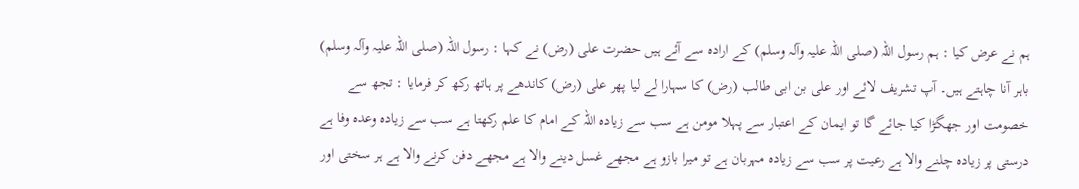ہم نے عرض کیا : ہم رسول اللہ (صلی اللہ علیہ وآلہ وسلم) کے ارادہ سے آئے ہیں حضرت علی (رض) نے کہا : رسول اللہ (صلی اللہ علیہ وآلہ وسلم) باہر آنا چاہتے ہیں۔ آپ تشریف لائے اور علی بن ابی طالب (رض) کا سہارا لے لیا پھر علی (رض) کاندھے پر ہاتھ رکھ کر فرمایا : تجھ سے خصومت اور جھگڑا کیا جائے گا تو ایمان کے اعتبار سے پہلا مومن ہے سب سے زیادہ اللہ کے امام کا علم رکھتا ہے سب سے زیادہ وعدہ وفا ہے درستی پر زیادہ چلنے والا ہے رعیت پر سب سے زیادہ مہربان ہے تو میرا بازو ہے مجھے غسل دینے والا ہے مجھے دفن کرنے والا ہے ہر سختی اور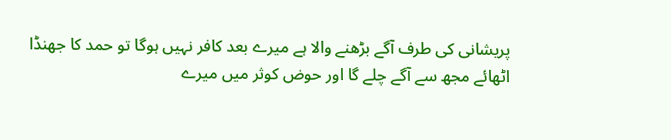پریشانی کی طرف آگے بڑھنے والا ہے میرے بعد کافر نہیں ہوگا تو حمد کا جھنڈا اٹھائے مجھ سے آگے چلے گا اور حوض کوثر میں میرے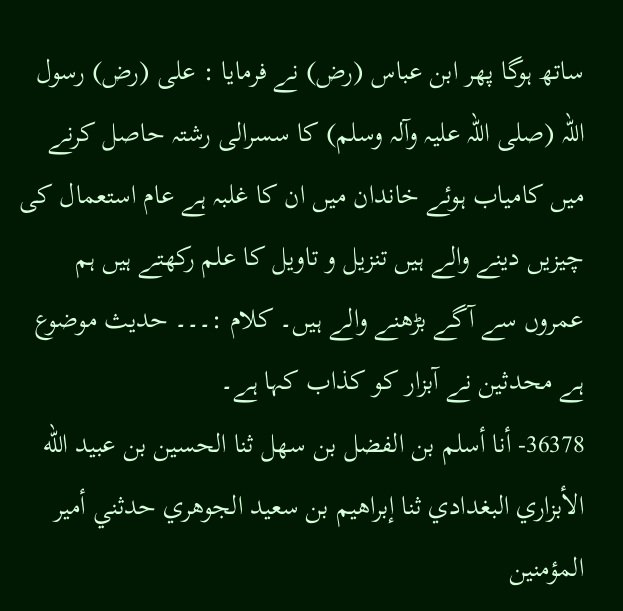ساتھ ہوگا پھر ابن عباس (رض) نے فرمایا : علی (رض) رسول اللہ (صلی اللہ علیہ وآلہ وسلم) کا سسرالی رشتہ حاصل کرنے میں کامیاب ہوئے خاندان میں ان کا غلبہ ہے عام استعمال کی چیزیں دینے والے ہیں تنزیل و تاویل کا علم رکھتے ہیں ہم عمروں سے آگے بڑھنے والے ہیں۔ کلام :۔۔۔ حدیث موضوع ہے محدثین نے آبزار کو کذاب کہا ہے۔
36378- أنا أسلم بن الفضل بن سهل ثنا الحسين بن عبيد الله الأبزاري البغدادي ثنا إبراهيم بن سعيد الجوهري حدثني أمير المؤمنين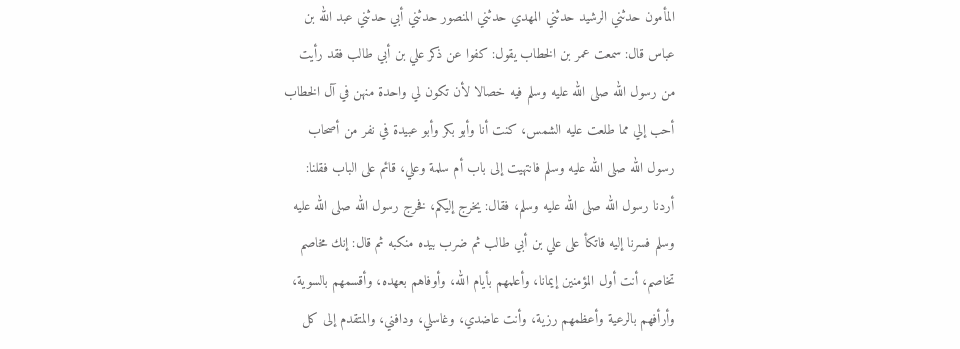المأمون حدثني الرشيد حدثني المهدي حدثني المنصور حدثني أبي حدثني عبد الله بن عباس قال: سمعت عمر بن الخطاب يقول: كفوا عن ذكر علي بن أبي طالب فقد رأيت من رسول الله صلى الله عليه وسلم فيه خصالا لأن تكون لي واحدة منهن في آل الخطاب أحب إلي مما طلعت عليه الشمس، كنت أنا وأبو بكر وأبو عبيدة في نفر من أصحاب رسول الله صلى الله عليه وسلم فانتهيت إلى باب أم سلمة وعلي، قائم على الباب فقلنا: أردنا رسول الله صلى الله عليه وسلم، فقال: يخرج إليكم، فخرج رسول الله صلى الله عليه وسلم فسرنا إليه فاتكأ على علي بن أبي طالب ثم ضرب بيده منكبه ثم قال: إنك مخاصم تخاصم، أنت أول المؤمنين إيمانا، وأعلمهم بأيام الله، وأوفاهم بعهده، وأقسمهم بالسوية، وأرأفهم بالرعية وأعظمهم رزية، وأنت عاضدي، وغاسلي، ودافني، والمتقدم إلى كل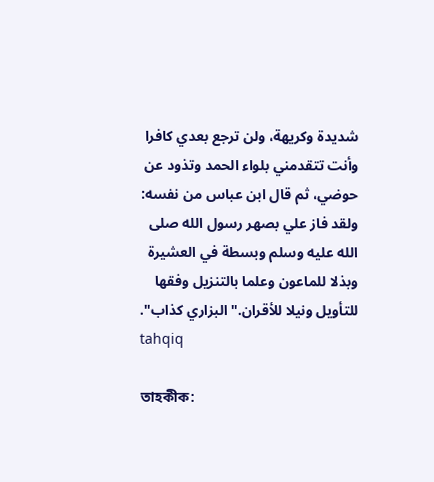شديدة وكريهة، ولن ترجع بعدي كافرا وأنت تتقدمني بلواء الحمد وتذود عن حوضي، ثم قال ابن عباس من نفسه: ولقد فاز علي بصهر رسول الله صلى الله عليه وسلم وبسطة في العشيرة وبذلا للماعون وعلما بالتنزيل وفقها للتأويل ونيلا للأقران."البزاري كذاب".
tahqiq

তাহকীক: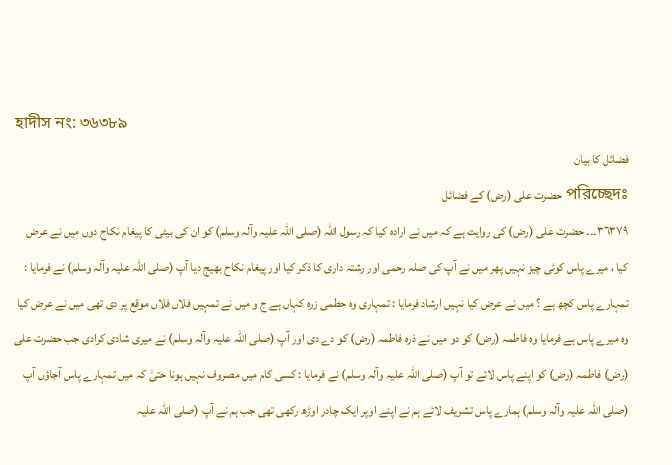হাদীস নং: ৩৬৩৮৯
فضائل کا بیان
পরিচ্ছেদঃ حضرت علی (رض) کے فضائل
٣٦٣٧٩۔۔۔ حضرت علی (رض) کی روایت ہے کہ میں نے ارادہ کیا کہ رسول اللہ (صلی اللہ علیہ وآلہ وسلم) کو ان کی بیٹی کا پیغام نکاح دوں میں نے عرض کیا ، میرے پاس کوئی چیز نہیں پھر میں نے آپ کی صلہ رحمی اور رشتہ داری کا ذکر کیا اور پیغام نکاح بھیج دیا آپ (صلی اللہ علیہ وآلہ وسلم) نے فرمایا : تمہارے پاس کچھ ہے ؟ میں نے عرض کیا نہیں ارشاد فرمایا : تمہاری وہ حطمی زرہ کہاں ہے ج و میں نے تمہیں فلاں فلاں موقع پر دی تھی میں نے عرض کیا وہ میرے پاس ہے فرمایا وہ فاطمہ (رض) کو دو میں نے ذرہ فاطمہ (رض) کو دے دی اور آپ (صلی اللہ علیہ وآلہ وسلم) نے میری شادی کرادی جب حضرت علی (رض) فاطمہ (رض) کو اپنے پاس لائے تو آپ (صلی اللہ علیہ وآلہ وسلم) نے فرمایا : کسی کام میں مصروف نہیں ہونا حتیٰ کہ میں تمہارے پاس آجاؤں آپ (صلی اللہ علیہ وآلہ وسلم) ہمارے پاس تشریف لائے ہم نے اپنے اوپر ایک چادر اوڑھ رکھی تھی جب ہم نے آپ (صلی اللہ علیہ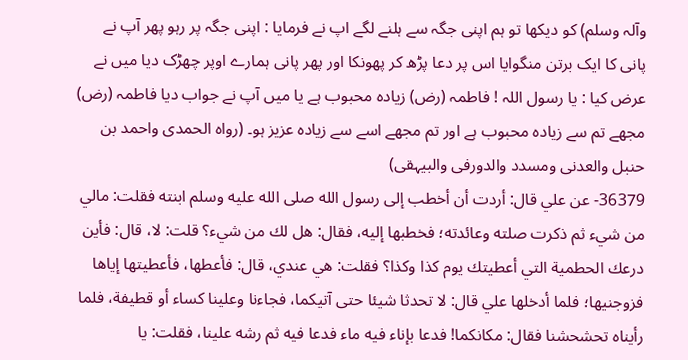وآلہ وسلم) کو دیکھا تو ہم اپنی جگہ سے ہلنے لگے اپ نے فرمایا : اپنی جگہ پر رہو پھر آپ نے پانی کا ایک برتن منگوایا اس پر دعا پڑھ کر پھونکا اور پھر پانی ہمارے اوپر چھڑک دیا میں نے عرض کیا : یا رسول اللہ ! فاطمہ (رض) زیادہ محبوب ہے یا میں آپ نے جواب دیا فاطمہ (رض) مجھے تم سے زیادہ محبوب ہے اور تم مجھے اسے سے زیادہ عزیز ہو۔ (رواہ الحمدی واحمد بن حنبل والعدنی ومسدد والدورفی والبیہقی)
36379- عن علي قال: أردت أن أخطب إلى رسول الله صلى الله عليه وسلم ابنته فقلت: مالي من شيء ثم ذكرت صلته وعائدته؛ فخطبها إليه، فقال: هل لك من شيء؟ قلت: لا، قال: فأين درعك الحطمية التي أعطيتك يوم كذا وكذا؟ فقلت: هي عندي، قال: فأعطها، فأعطيتها إياها فزوجنيها؛ فلما أدخلها علي قال: لا تحدثا شيئا حتى آتيكما، فجاءنا وعلينا كساء أو قطيفة، فلما رأيناه تحشحشنا فقال: مكانكما! فدعا بإناء فيه ماء فدعا فيه ثم رشه علينا، فقلت: يا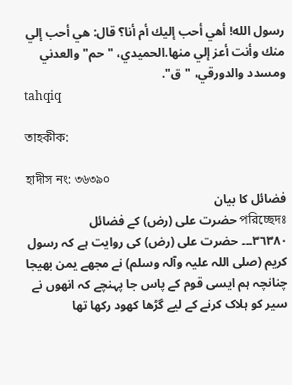رسول الله! أهي أحب إليك أم أنا؟ قال: هي أحب إلي منك وأنت أعز إلي منها.الحميدي، "حم" والعدني ومسدد والدورقي، "ق".
tahqiq

তাহকীক:

হাদীস নং: ৩৬৩৯০
فضائل کا بیان
পরিচ্ছেদঃ حضرت علی (رض) کے فضائل
٣٦٣٨٠۔۔۔ حضرت علی (رض) کی روایت ہے کہ رسول کریم (صلی اللہ علیہ وآلہ وسلم) نے مجھے یمن بھیجا چنانچہ ہم ایسی قوم کے پاس جا پہنچے کہ انھوں نے سیر کو ہلاک کرنے کے لیے گڑھا کھود رکھا تھا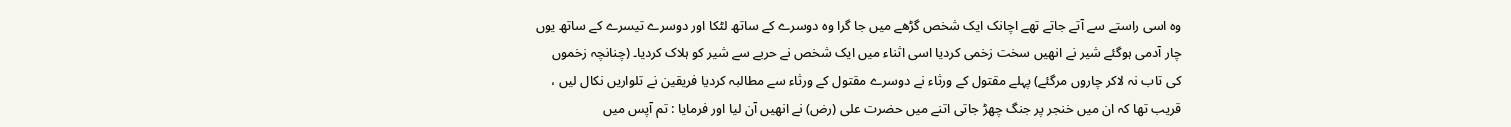وہ اسی راستے سے آتے جاتے تھے اچانک ایک شخص گڑھے میں جا گرا وہ دوسرے کے ساتھ لٹکا اور دوسرے تیسرے کے ساتھ یوں چار آدمی ہوگئے شیر نے انھیں سخت زخمی کردیا اسی اثناء میں ایک شخص نے حربے سے شیر کو ہلاک کردیا۔ (چنانچہ زخموں کی تاب نہ لاکر چاروں مرگئے) پہلے مقتول کے ورثاء نے دوسرے مقتول کے ورثاء سے مطالبہ کردیا فریقین نے تلواریں نکال لیں ، قریب تھا کہ ان میں خنجر پر جنگ چھڑ جاتی اتنے میں حضرت علی (رض) نے انھیں آن لیا اور فرمایا : تم آپس میں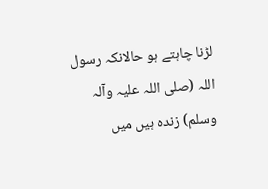لڑنا چاہتے ہو حالانکہ رسول اللہ (صلی اللہ علیہ وآلہ وسلم) زندہ ہیں میں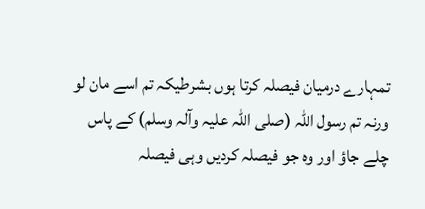تمہارے درمیان فیصلہ کرتا ہوں بشرطیکہ تم اسے مان لو ورنہ تم رسول اللہ (صلی اللہ علیہ وآلہ وسلم) کے پاس چلے جاؤ اور وہ جو فیصلہ کردیں وہی فیصلہ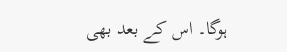ہوگا۔ اس کے بعد بھی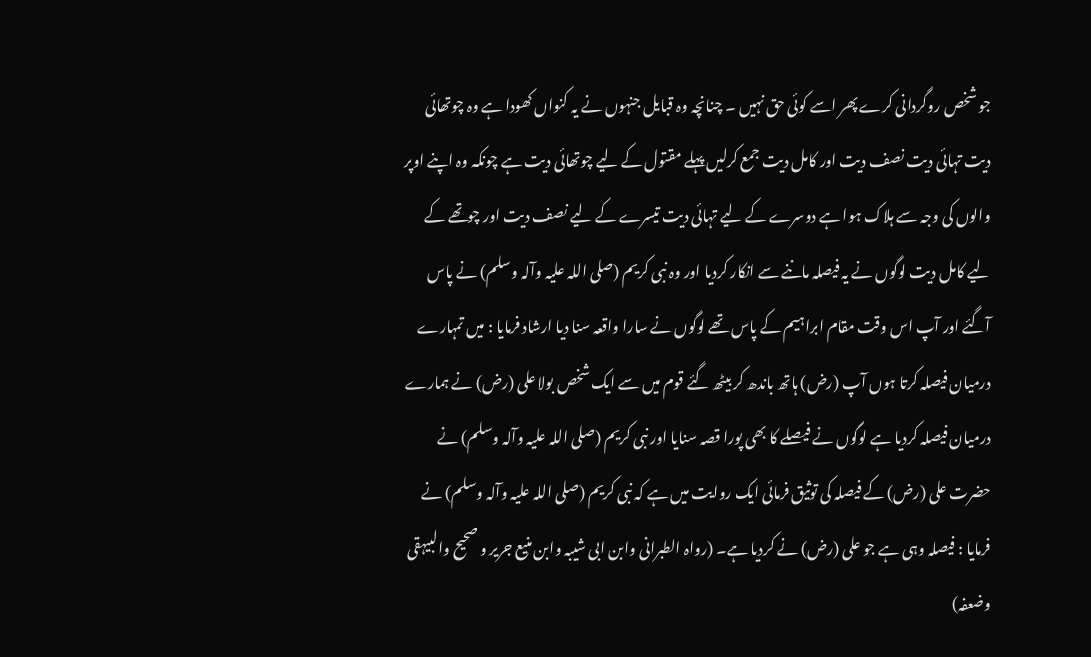جو شخص روگردانی کرے پھر اسے کوئی حق نہیں ۔ چنانچہ وہ قبایل جنہوں نے یہ کنواں کھودا ہے وہ چوتھائی دیت تہائی دیت نصف دیت اور کامل دیت جمع کرلیں پہلے مقتول کے لیے چوتھائی دیت ہے چونکہ وہ اپنے اوپر والوں کی وجہ سے ہلاک ہوا ہے دوسرے کے لیے تہائی دیت تیسرے کے لیے نصف دیت اور چوتھے کے لیے کامل دیت لوگوں نے یہ فیصلہ ماننے سے انکار کردیا اور وہ نبی کریم (صلی اللہ علیہ وآلہ وسلم) نے پاس آگئے اور آپ اس وقت مقام ابراہیم کے پاس تھے لوگوں نے سارا واقعہ سنا دیا ارشاد فرمایا : میں تمہارے درمیان فیصلہ کرتا ہوں آپ (رض) ہاتھ باندھ کر بیٹھ گئے قوم میں سے ایک شخص بولا علی (رض) نے ہمارے درمیان فیصلہ کردیا ہے لوگوں نے فیصلے کا بھی پورا قصہ سنایا اور نبی کریم (صلی اللہ علیہ وآلہ وسلم) نے حضرت علی (رض) کے فیصلہ کی توثیق فرمائی ایک روایت میں ہے کہ نبی کریم (صلی اللہ علیہ وآلہ وسلم) نے فرمایا : فیصلہ وہی ہے جو علی (رض) نے کردیا ہے۔ (رواہ الطبرانی وابن ابی شیبہ وابن منیع جریر و صحیح والبیہقی وضعفہ)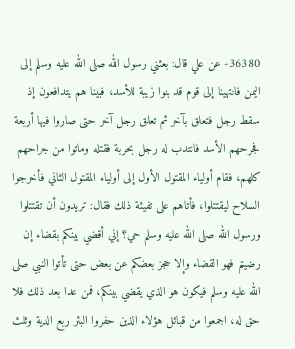36380- عن علي قال: بعثني رسول الله صلى الله عليه وسلم إلى اليمن فانتهينا إلى قوم قد بنوا زيبة للأسد، فبينا هم يتدافعون إذ سقط رجل فتعلق بآخر ثم تعلق رجل آخر حتى صاروا فيها أربعة فجرحهم الأسد فانتدب له رجل بحربة فقتله وماتوا من جراحهم كلهم، فقام أولياء المقتول الأول إلى أولياء المقتول الثاني فأخرجوا السلاح ليقتتلوا، فأتاهم على تفيئة ذلك فقال: تريدون أن تقتتلوا ورسول الله صلى الله عليه وسلم حي؟ إني أقضي بينكم بقضاء إن رضيتم فهو القضاء وإلا حجز بعضكم عن بعض حتى تأتوا النبي صلى الله عليه وسلم فيكون هو الذي يقضي بينكم، فمن عدا بعد ذلك فلا حق له، اجمعوا من قبائل هؤلاء الذين حفروا البئر ربع الدية وثلث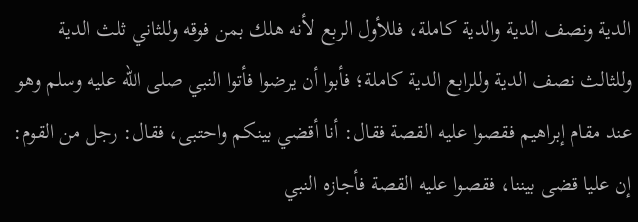الدية ونصف الدية والدية كاملة، فللأول الربع لأنه هلك بمن فوقه وللثاني ثلث الدية وللثالث نصف الدية وللرابع الدية كاملة؛ فأبوا أن يرضوا فأتوا النبي صلى الله عليه وسلم وهو عند مقام إبراهيم فقصوا عليه القصة فقال: أنا أقضي بينكم واحتبى، فقال: رجل من القوم: إن عليا قضى بيننا، فقصوا عليه القصة فأجازه النبي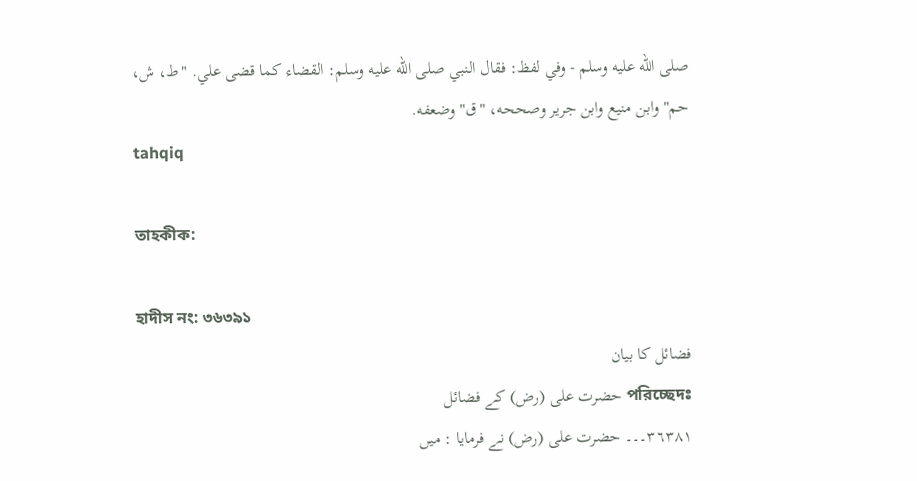صلى الله عليه وسلم - وفي لفظ: فقال النبي صلى الله عليه وسلم: القضاء كما قضى علي. "ط، ش، حم" وابن منيع وابن جرير وصححه، "ق" وضعفه.
tahqiq

তাহকীক:

হাদীস নং: ৩৬৩৯১
فضائل کا بیان
পরিচ্ছেদঃ حضرت علی (رض) کے فضائل
٣٦٣٨١۔۔۔ حضرت علی (رض) نے فرمایا : میں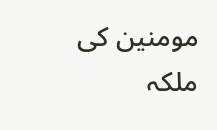مومنین کی ملکہ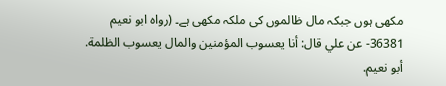مکھی ہوں جبکہ مال ظالموں کی ملکہ مکھی ہے۔ (رواہ ابو نعیم
36381- عن علي قال: أنا يعسوب المؤمنين والمال يعسوب الظلمة. أبو نعيم.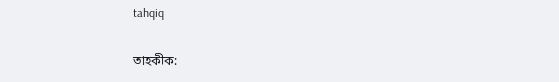tahqiq

তাহকীক: